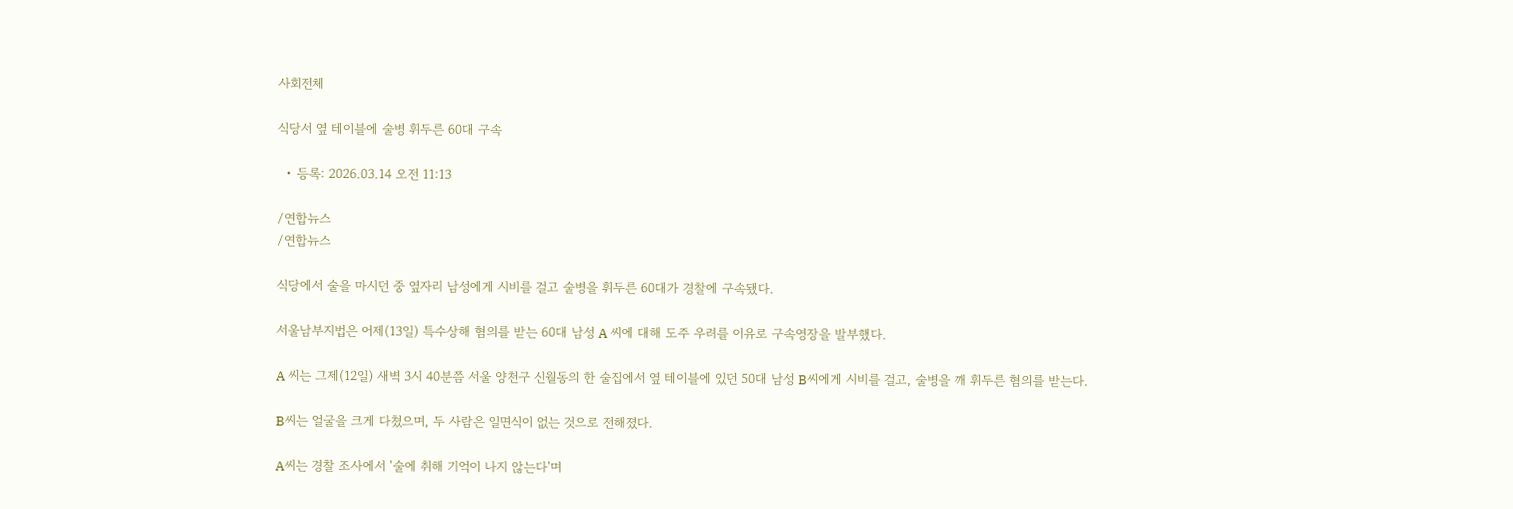사회전체

식당서 옆 테이블에 술병 휘두른 60대 구속

  • 등록: 2026.03.14 오전 11:13

/연합뉴스
/연합뉴스

식당에서 술을 마시던 중 옆자리 남성에게 시비를 걸고 술병을 휘두른 60대가 경찰에 구속됐다.

서울남부지법은 어제(13일) 특수상해 혐의를 받는 60대 남성 A 씨에 대해 도주 우려를 이유로 구속영장을 발부했다.

A 씨는 그제(12일) 새벽 3시 40분쯤 서울 양천구 신월동의 한 술집에서 옆 테이블에 있던 50대 남성 B씨에게 시비를 걸고, 술병을 깨 휘두른 혐의를 받는다.

B씨는 얼굴을 크게 다쳤으며, 두 사람은 일면식이 없는 것으로 전해졌다.

A씨는 경찰 조사에서 '술에 취해 기억이 나지 않는다'며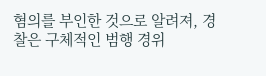혐의를 부인한 것으로 알려져, 경찰은 구체적인 범행 경위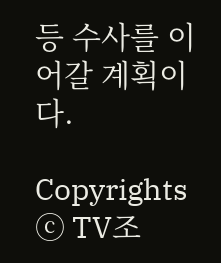등 수사를 이어갈 계획이다.

Copyrights ⓒ TV조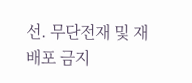선. 무단전재 및 재배포 금지